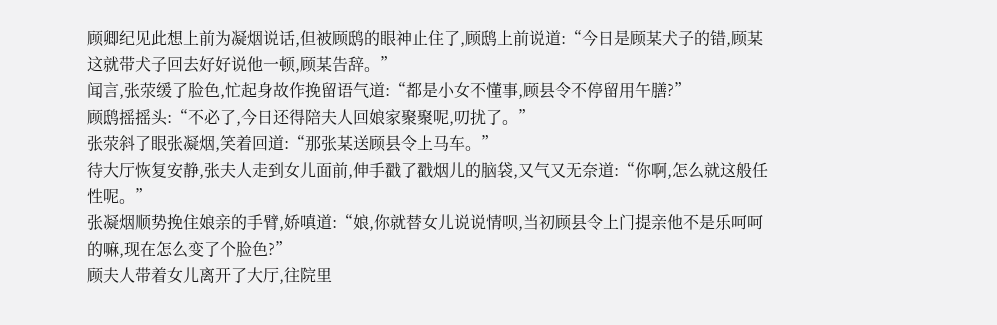顾卿纪见此想上前为凝烟说话,但被顾鸱的眼神止住了,顾鸱上前说道:“今日是顾某犬子的错,顾某这就带犬子回去好好说他一顿,顾某告辞。”
闻言,张荥缓了脸色,忙起身故作挽留语气道:“都是小女不懂事,顾县令不停留用午膳?”
顾鸱摇摇头:“不必了,今日还得陪夫人回娘家聚聚呢,叨扰了。”
张荥斜了眼张凝烟,笑着回道:“那张某送顾县令上马车。”
待大厅恢复安静,张夫人走到女儿面前,伸手戳了戳烟儿的脑袋,又气又无奈道:“你啊,怎么就这般任性呢。”
张凝烟顺势挽住娘亲的手臂,娇嗔道:“娘,你就替女儿说说情呗,当初顾县令上门提亲他不是乐呵呵的嘛,现在怎么变了个脸色?”
顾夫人带着女儿离开了大厅,往院里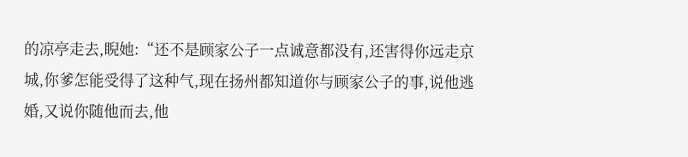的凉亭走去,睨她:“还不是顾家公子一点诚意都没有,还害得你远走京城,你爹怎能受得了这种气,现在扬州都知道你与顾家公子的事,说他逃婚,又说你随他而去,他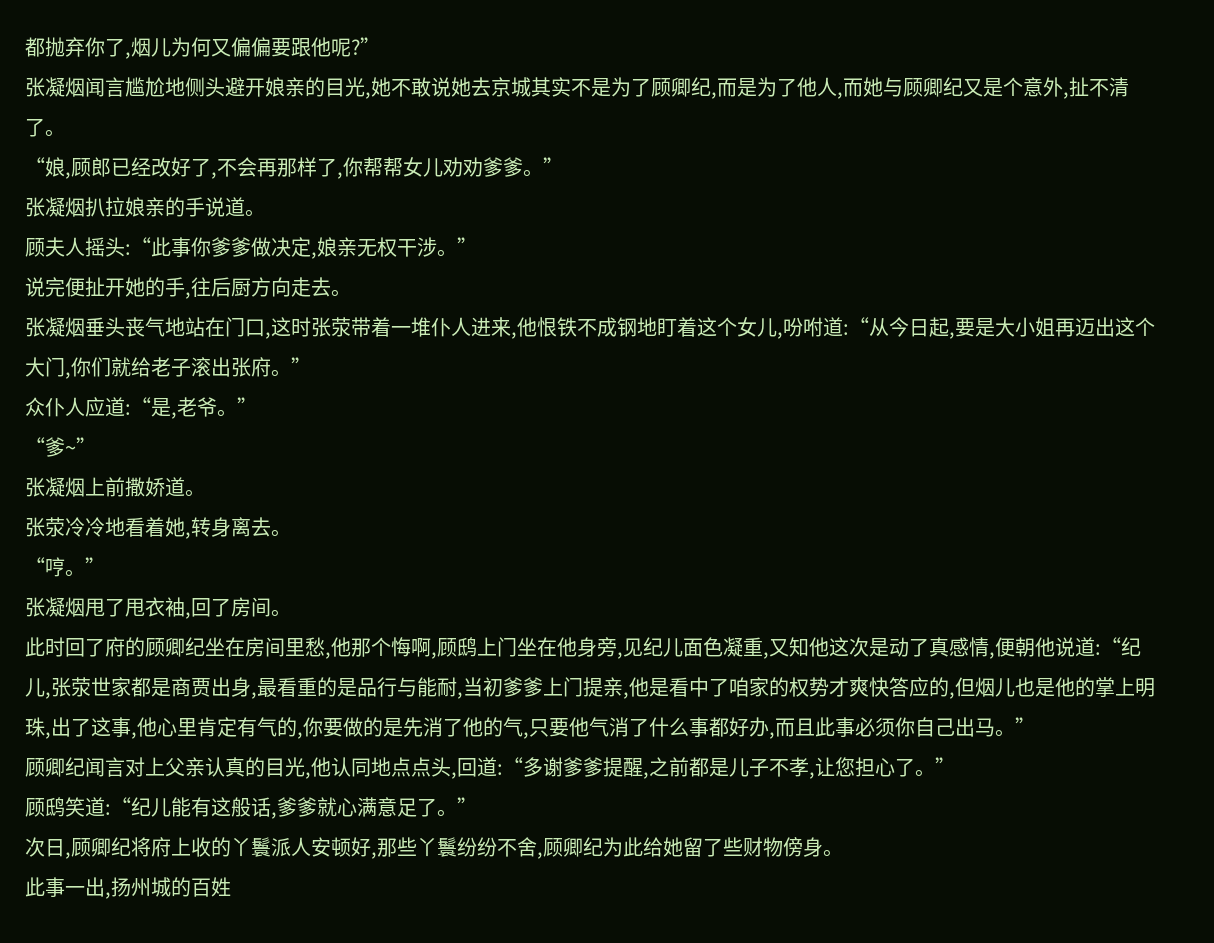都抛弃你了,烟儿为何又偏偏要跟他呢?”
张凝烟闻言尴尬地侧头避开娘亲的目光,她不敢说她去京城其实不是为了顾卿纪,而是为了他人,而她与顾卿纪又是个意外,扯不清了。
“娘,顾郎已经改好了,不会再那样了,你帮帮女儿劝劝爹爹。”
张凝烟扒拉娘亲的手说道。
顾夫人摇头:“此事你爹爹做决定,娘亲无权干涉。”
说完便扯开她的手,往后厨方向走去。
张凝烟垂头丧气地站在门口,这时张荥带着一堆仆人进来,他恨铁不成钢地盯着这个女儿,吩咐道:“从今日起,要是大小姐再迈出这个大门,你们就给老子滚出张府。”
众仆人应道:“是,老爷。”
“爹~”
张凝烟上前撒娇道。
张荥冷冷地看着她,转身离去。
“哼。”
张凝烟甩了甩衣袖,回了房间。
此时回了府的顾卿纪坐在房间里愁,他那个悔啊,顾鸱上门坐在他身旁,见纪儿面色凝重,又知他这次是动了真感情,便朝他说道:“纪儿,张荥世家都是商贾出身,最看重的是品行与能耐,当初爹爹上门提亲,他是看中了咱家的权势才爽快答应的,但烟儿也是他的掌上明珠,出了这事,他心里肯定有气的,你要做的是先消了他的气,只要他气消了什么事都好办,而且此事必须你自己出马。”
顾卿纪闻言对上父亲认真的目光,他认同地点点头,回道:“多谢爹爹提醒,之前都是儿子不孝,让您担心了。”
顾鸱笑道:“纪儿能有这般话,爹爹就心满意足了。”
次日,顾卿纪将府上收的丫鬟派人安顿好,那些丫鬟纷纷不舍,顾卿纪为此给她留了些财物傍身。
此事一出,扬州城的百姓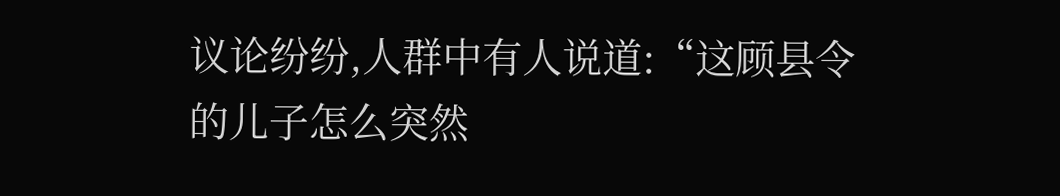议论纷纷,人群中有人说道:“这顾县令的儿子怎么突然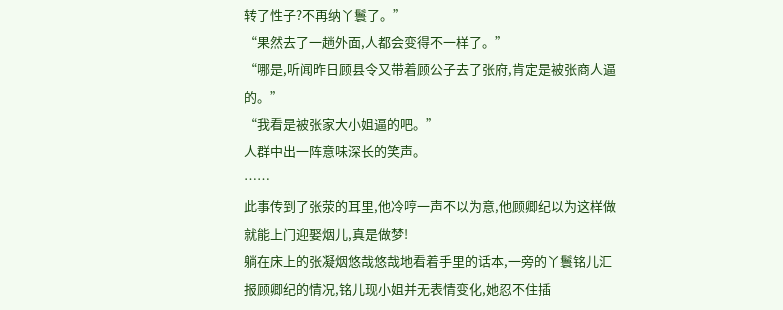转了性子?不再纳丫鬟了。”
“果然去了一趟外面,人都会变得不一样了。”
“哪是,听闻昨日顾县令又带着顾公子去了张府,肯定是被张商人逼的。”
“我看是被张家大小姐逼的吧。”
人群中出一阵意味深长的笑声。
……
此事传到了张荥的耳里,他冷哼一声不以为意,他顾卿纪以为这样做就能上门迎娶烟儿,真是做梦!
躺在床上的张凝烟悠哉悠哉地看着手里的话本,一旁的丫鬟铭儿汇报顾卿纪的情况,铭儿现小姐并无表情变化,她忍不住插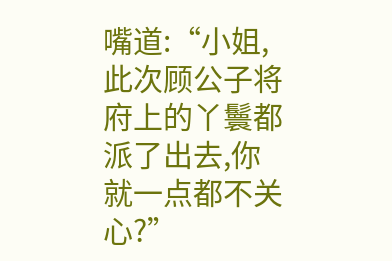嘴道:“小姐,此次顾公子将府上的丫鬟都派了出去,你就一点都不关心?”